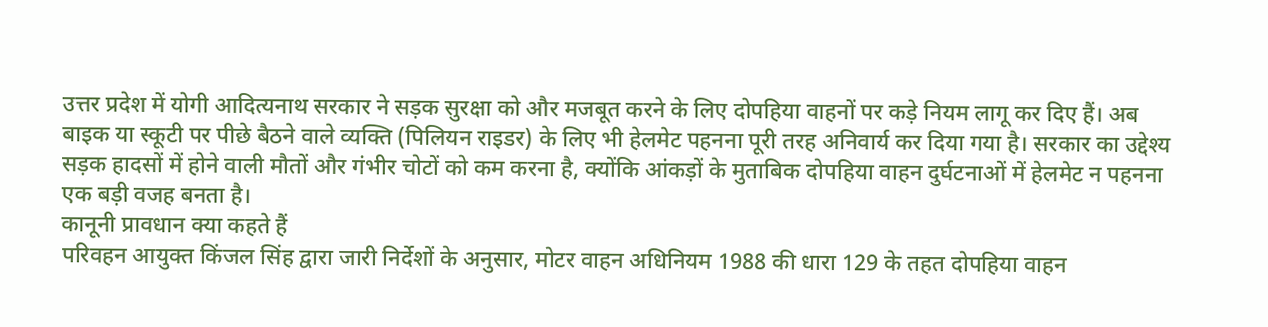उत्तर प्रदेश में योगी आदित्यनाथ सरकार ने सड़क सुरक्षा को और मजबूत करने के लिए दोपहिया वाहनों पर कड़े नियम लागू कर दिए हैं। अब बाइक या स्कूटी पर पीछे बैठने वाले व्यक्ति (पिलियन राइडर) के लिए भी हेलमेट पहनना पूरी तरह अनिवार्य कर दिया गया है। सरकार का उद्देश्य सड़क हादसों में होने वाली मौतों और गंभीर चोटों को कम करना है, क्योंकि आंकड़ों के मुताबिक दोपहिया वाहन दुर्घटनाओं में हेलमेट न पहनना एक बड़ी वजह बनता है।
कानूनी प्रावधान क्या कहते हैं
परिवहन आयुक्त किंजल सिंह द्वारा जारी निर्देशों के अनुसार, मोटर वाहन अधिनियम 1988 की धारा 129 के तहत दोपहिया वाहन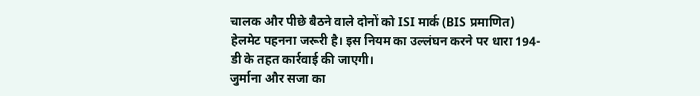चालक और पीछे बैठने वाले दोनों को ISI मार्क (BIS प्रमाणित) हेलमेट पहनना जरूरी है। इस नियम का उल्लंघन करने पर धारा 194-डी के तहत कार्रवाई की जाएगी।
जुर्माना और सजा का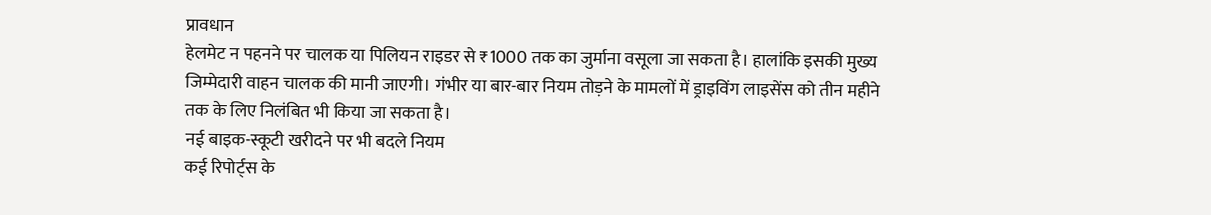प्रावधान
हेलमेट न पहनने पर चालक या पिलियन राइडर से ₹1000 तक का जुर्माना वसूला जा सकता है। हालांकि इसकी मुख्य जिम्मेदारी वाहन चालक की मानी जाएगी। गंभीर या बार-बार नियम तोड़ने के मामलों में ड्राइविंग लाइसेंस को तीन महीने तक के लिए निलंबित भी किया जा सकता है।
नई बाइक-स्कूटी खरीदने पर भी बदले नियम
कई रिपोर्ट्स के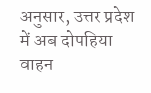अनुसार, उत्तर प्रदेश में अब दोपहिया वाहन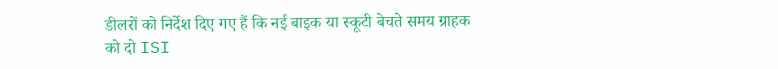डीलरों को निर्देश दिए गए हैं कि नई बाइक या स्कूटी बेचते समय ग्राहक को दो ISI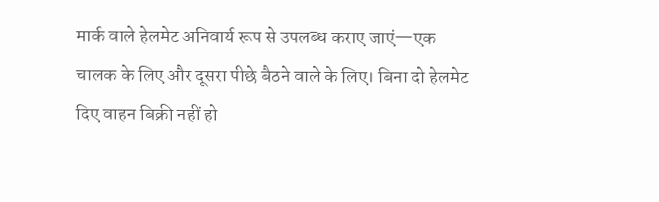मार्क वाले हेलमेट अनिवार्य रूप से उपलब्ध कराए जाएं—एक चालक के लिए और दूसरा पीछे बैठने वाले के लिए। बिना दो हेलमेट दिए वाहन बिक्री नहीं हो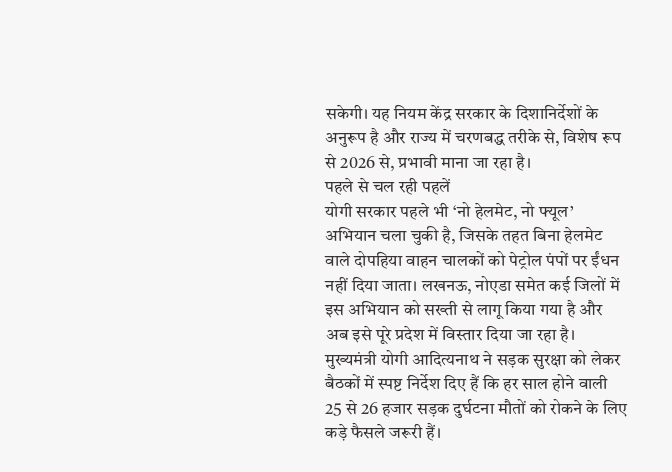सकेगी। यह नियम केंद्र सरकार के दिशानिर्देशों के अनुरूप है और राज्य में चरणबद्ध तरीके से, विशेष रूप से 2026 से, प्रभावी माना जा रहा है।
पहले से चल रही पहलें
योगी सरकार पहले भी ‘नो हेलमेट, नो फ्यूल’ अभियान चला चुकी है, जिसके तहत बिना हेलमेट वाले दोपहिया वाहन चालकों को पेट्रोल पंपों पर ईंधन नहीं दिया जाता। लखनऊ, नोएडा समेत कई जिलों में इस अभियान को सख्ती से लागू किया गया है और अब इसे पूरे प्रदेश में विस्तार दिया जा रहा है।
मुख्यमंत्री योगी आदित्यनाथ ने सड़क सुरक्षा को लेकर बैठकों में स्पष्ट निर्देश दिए हैं कि हर साल होने वाली 25 से 26 हजार सड़क दुर्घटना मौतों को रोकने के लिए कड़े फैसले जरूरी हैं।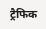ट्रैफिक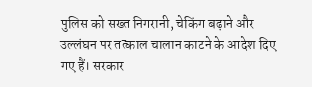पुलिस को सख्त निगरानी, चेकिंग बढ़ाने और उल्लंघन पर तत्काल चालान काटने के आदेश दिए गए हैं। सरकार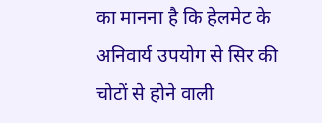का मानना है कि हेलमेट के अनिवार्य उपयोग से सिर की चोटों से होने वाली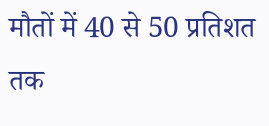मौतों में 40 से 50 प्रतिशत तक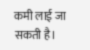कमी लाई जा सकती है।